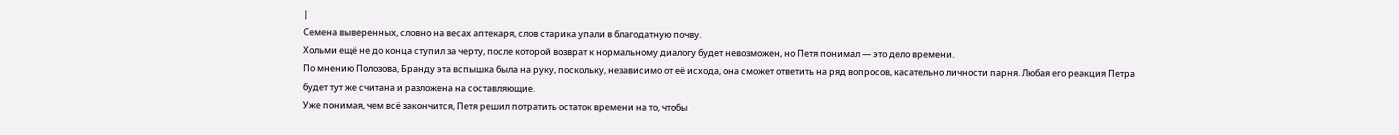|
Семена выверенных, словно на весах аптекаря, слов старика упали в благодатную почву.
Хольми ещё не до конца ступил за черту, после которой возврат к нормальному диалогу будет невозможен, но Петя понимал — это дело времени.
По мнению Полозова, Бранду эта вспышка была на руку, поскольку, независимо от её исхода, она сможет ответить на ряд вопросов, касательно личности парня. Любая его реакция Петра будет тут же считана и разложена на составляющие.
Уже понимая, чем всё закончится, Петя решил потратить остаток времени на то, чтобы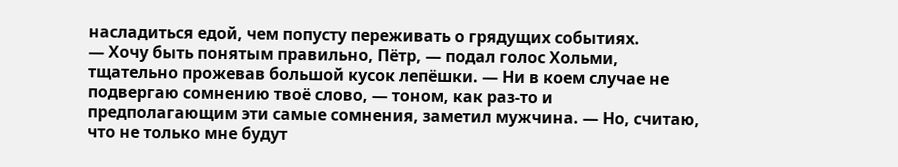насладиться едой, чем попусту переживать о грядущих событиях.
— Хочу быть понятым правильно, Пётр, — подал голос Хольми, тщательно прожевав большой кусок лепёшки. — Ни в коем случае не подвергаю сомнению твоё слово, — тоном, как раз-то и предполагающим эти самые сомнения, заметил мужчина. — Но, считаю, что не только мне будут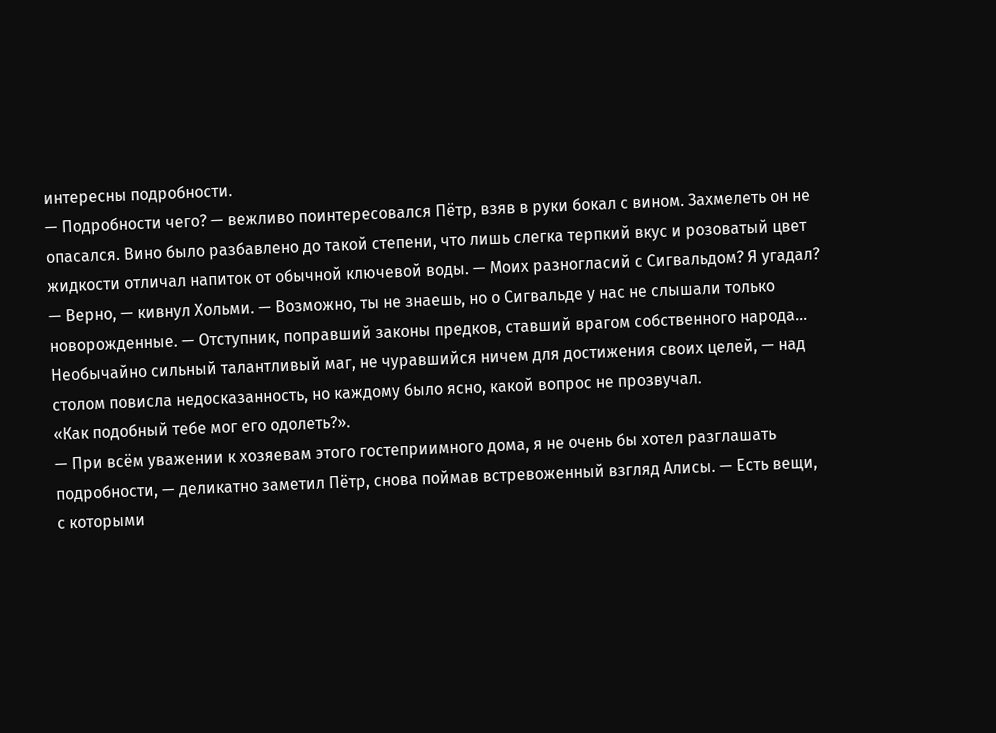интересны подробности.
— Подробности чего? — вежливо поинтересовался Пётр, взяв в руки бокал с вином. Захмелеть он не опасался. Вино было разбавлено до такой степени, что лишь слегка терпкий вкус и розоватый цвет жидкости отличал напиток от обычной ключевой воды. — Моих разногласий с Сигвальдом? Я угадал?
— Верно, — кивнул Хольми. — Возможно, ты не знаешь, но о Сигвальде у нас не слышали только новорожденные. — Отступник, поправший законы предков, ставший врагом собственного народа… Необычайно сильный талантливый маг, не чуравшийся ничем для достижения своих целей, — над столом повисла недосказанность, но каждому было ясно, какой вопрос не прозвучал.
«Как подобный тебе мог его одолеть?».
— При всём уважении к хозяевам этого гостеприимного дома, я не очень бы хотел разглашать подробности, — деликатно заметил Пётр, снова поймав встревоженный взгляд Алисы. — Есть вещи, с которыми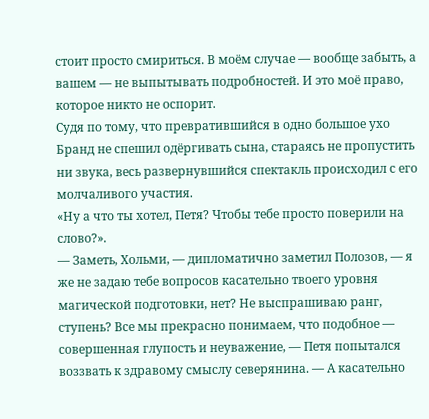стоит просто смириться. В моём случае — вообще забыть, а вашем — не выпытывать подробностей. И это моё право, которое никто не оспорит.
Судя по тому, что превратившийся в одно большое ухо Бранд не спешил одёргивать сына, стараясь не пропустить ни звука, весь развернувшийся спектакль происходил с его молчаливого участия.
«Ну а что ты хотел, Петя? Чтобы тебе просто поверили на слово?».
— Заметь, Хольми, — дипломатично заметил Полозов, — я же не задаю тебе вопросов касательно твоего уровня магической подготовки, нет? Не выспрашиваю ранг, ступень? Все мы прекрасно понимаем, что подобное — совершенная глупость и неуважение, — Петя попытался воззвать к здравому смыслу северянина. — А касательно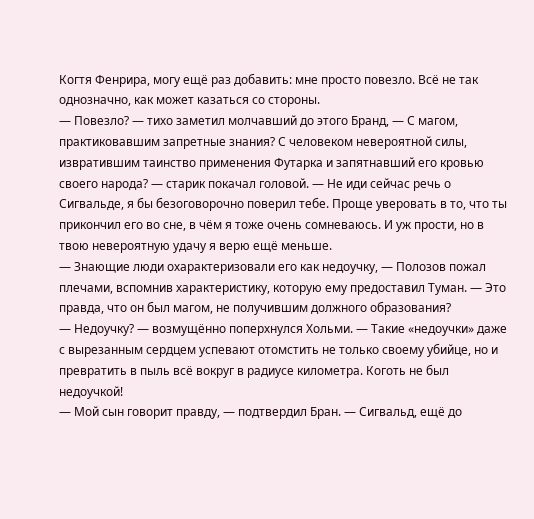Когтя Фенрира, могу ещё раз добавить: мне просто повезло. Всё не так однозначно, как может казаться со стороны.
— Повезло? — тихо заметил молчавший до этого Бранд, — С магом, практиковавшим запретные знания? С человеком невероятной силы, извратившим таинство применения Футарка и запятнавший его кровью своего народа? — старик покачал головой. — Не иди сейчас речь о Сигвальде, я бы безоговорочно поверил тебе. Проще уверовать в то, что ты прикончил его во сне, в чём я тоже очень сомневаюсь. И уж прости, но в твою невероятную удачу я верю ещё меньше.
— Знающие люди охарактеризовали его как недоучку, — Полозов пожал плечами, вспомнив характеристику, которую ему предоставил Туман. — Это правда, что он был магом, не получившим должного образования?
— Недоучку? — возмущённо поперхнулся Хольми. — Такие «недоучки» даже с вырезанным сердцем успевают отомстить не только своему убийце, но и превратить в пыль всё вокруг в радиусе километра. Коготь не был недоучкой!
— Мой сын говорит правду, — подтвердил Бран. — Сигвальд, ещё до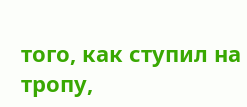того, как ступил на тропу,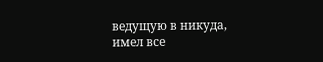ведущую в никуда, имел все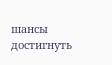шансы достигнуть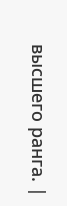высшего ранга. |